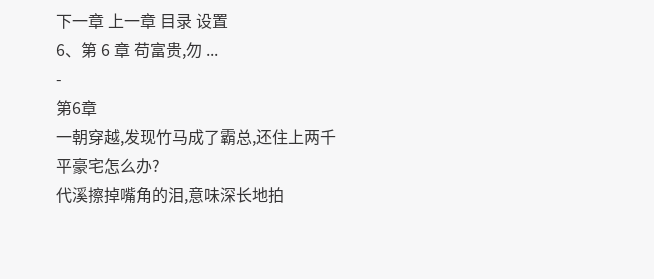下一章 上一章 目录 设置
6、第 6 章 苟富贵,勿 ...
-
第6章
一朝穿越,发现竹马成了霸总,还住上两千平豪宅怎么办?
代溪擦掉嘴角的泪,意味深长地拍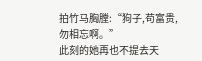拍竹马胸膛:“狗子,苟富贵,勿相忘啊。”
此刻的她再也不提去天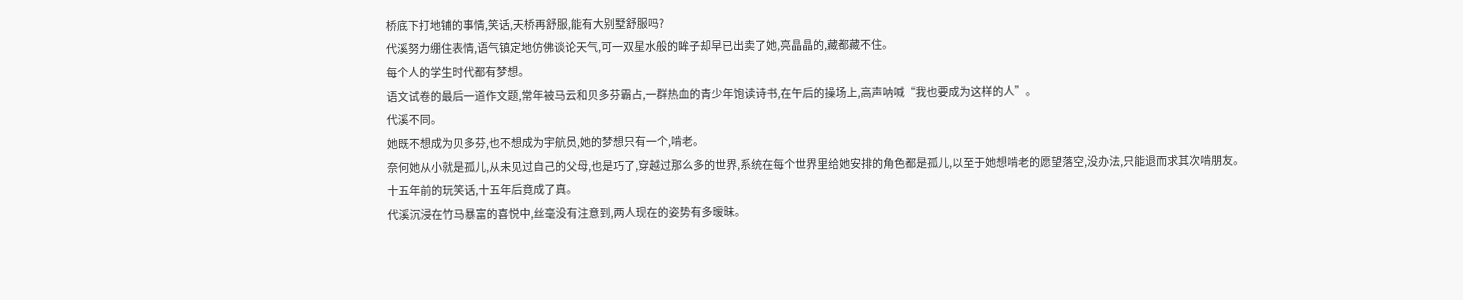桥底下打地铺的事情,笑话,天桥再舒服,能有大别墅舒服吗?
代溪努力绷住表情,语气镇定地仿佛谈论天气,可一双星水般的眸子却早已出卖了她,亮晶晶的,藏都藏不住。
每个人的学生时代都有梦想。
语文试卷的最后一道作文题,常年被马云和贝多芬霸占,一群热血的青少年饱读诗书,在午后的操场上,高声呐喊“我也要成为这样的人”。
代溪不同。
她既不想成为贝多芬,也不想成为宇航员,她的梦想只有一个,啃老。
奈何她从小就是孤儿,从未见过自己的父母,也是巧了,穿越过那么多的世界,系统在每个世界里给她安排的角色都是孤儿,以至于她想啃老的愿望落空,没办法,只能退而求其次啃朋友。
十五年前的玩笑话,十五年后竟成了真。
代溪沉浸在竹马暴富的喜悦中,丝毫没有注意到,两人现在的姿势有多暧昧。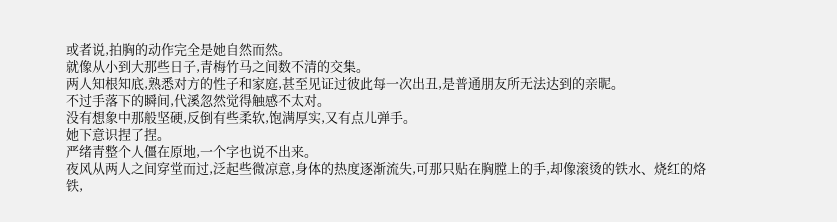或者说,拍胸的动作完全是她自然而然。
就像从小到大那些日子,青梅竹马之间数不清的交集。
两人知根知底,熟悉对方的性子和家庭,甚至见证过彼此每一次出丑,是普通朋友所无法达到的亲昵。
不过手落下的瞬间,代溪忽然觉得触感不太对。
没有想象中那般坚硬,反倒有些柔软,饱满厚实,又有点儿弹手。
她下意识捏了捏。
严绪青整个人僵在原地,一个字也说不出来。
夜风从两人之间穿堂而过,泛起些微凉意,身体的热度逐渐流失,可那只贴在胸膛上的手,却像滚烫的铁水、烧红的烙铁,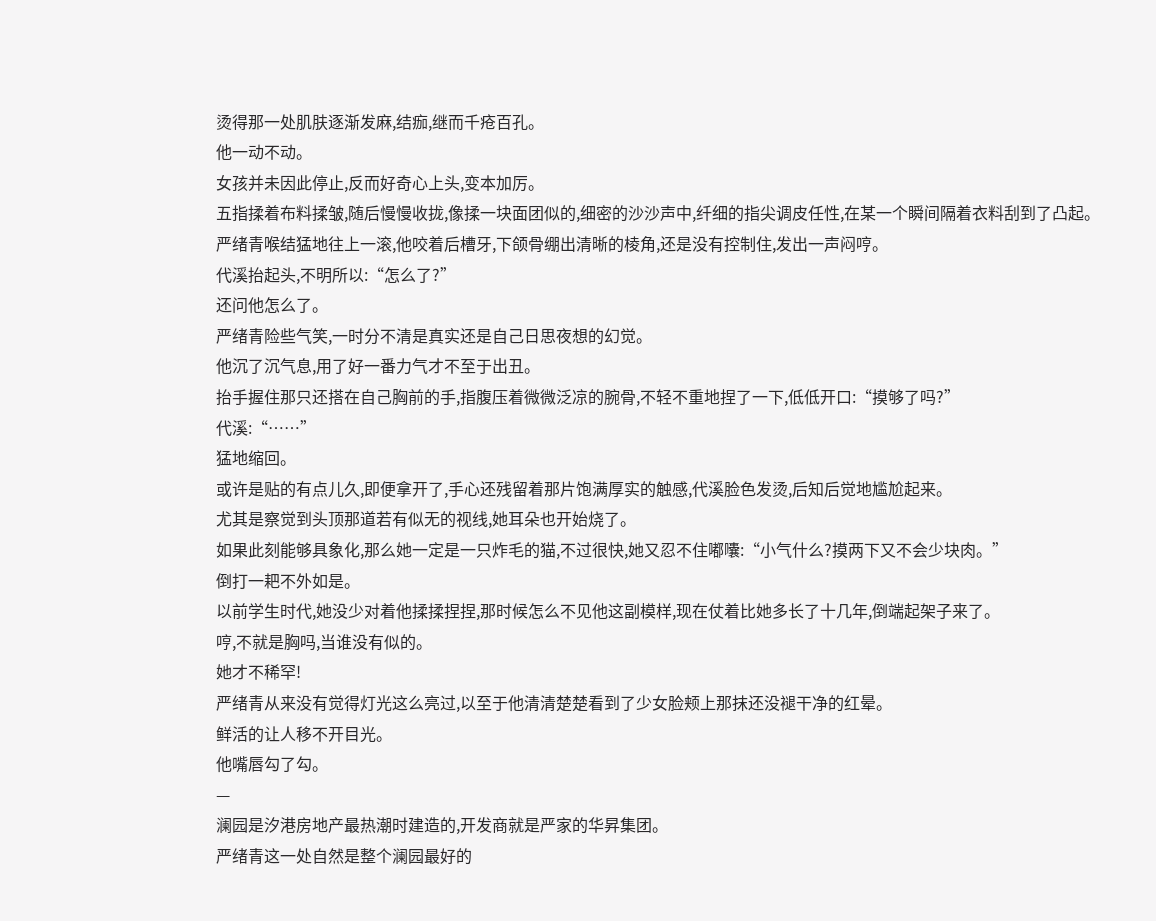烫得那一处肌肤逐渐发麻,结痂,继而千疮百孔。
他一动不动。
女孩并未因此停止,反而好奇心上头,变本加厉。
五指揉着布料揉皱,随后慢慢收拢,像揉一块面团似的,细密的沙沙声中,纤细的指尖调皮任性,在某一个瞬间隔着衣料刮到了凸起。
严绪青喉结猛地往上一滚,他咬着后槽牙,下颌骨绷出清晰的棱角,还是没有控制住,发出一声闷哼。
代溪抬起头,不明所以:“怎么了?”
还问他怎么了。
严绪青险些气笑,一时分不清是真实还是自己日思夜想的幻觉。
他沉了沉气息,用了好一番力气才不至于出丑。
抬手握住那只还搭在自己胸前的手,指腹压着微微泛凉的腕骨,不轻不重地捏了一下,低低开口:“摸够了吗?”
代溪:“……”
猛地缩回。
或许是贴的有点儿久,即便拿开了,手心还残留着那片饱满厚实的触感,代溪脸色发烫,后知后觉地尴尬起来。
尤其是察觉到头顶那道若有似无的视线,她耳朵也开始烧了。
如果此刻能够具象化,那么她一定是一只炸毛的猫,不过很快,她又忍不住嘟囔:“小气什么?摸两下又不会少块肉。”
倒打一耙不外如是。
以前学生时代,她没少对着他揉揉捏捏,那时候怎么不见他这副模样,现在仗着比她多长了十几年,倒端起架子来了。
哼,不就是胸吗,当谁没有似的。
她才不稀罕!
严绪青从来没有觉得灯光这么亮过,以至于他清清楚楚看到了少女脸颊上那抹还没褪干净的红晕。
鲜活的让人移不开目光。
他嘴唇勾了勾。
—
澜园是汐港房地产最热潮时建造的,开发商就是严家的华昇集团。
严绪青这一处自然是整个澜园最好的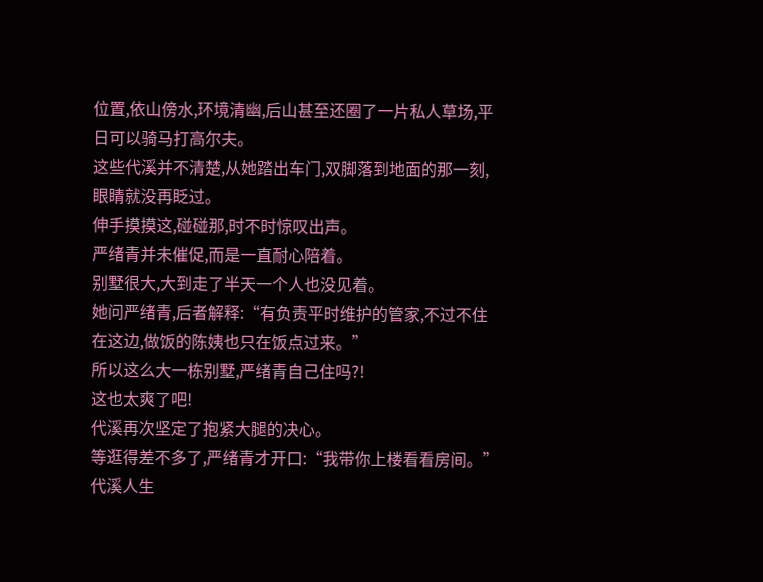位置,依山傍水,环境清幽,后山甚至还圈了一片私人草场,平日可以骑马打高尔夫。
这些代溪并不清楚,从她踏出车门,双脚落到地面的那一刻,眼睛就没再眨过。
伸手摸摸这,碰碰那,时不时惊叹出声。
严绪青并未催促,而是一直耐心陪着。
别墅很大,大到走了半天一个人也没见着。
她问严绪青,后者解释:“有负责平时维护的管家,不过不住在这边,做饭的陈姨也只在饭点过来。”
所以这么大一栋别墅,严绪青自己住吗?!
这也太爽了吧!
代溪再次坚定了抱紧大腿的决心。
等逛得差不多了,严绪青才开口:“我带你上楼看看房间。”
代溪人生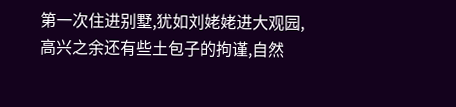第一次住进别墅,犹如刘姥姥进大观园,高兴之余还有些土包子的拘谨,自然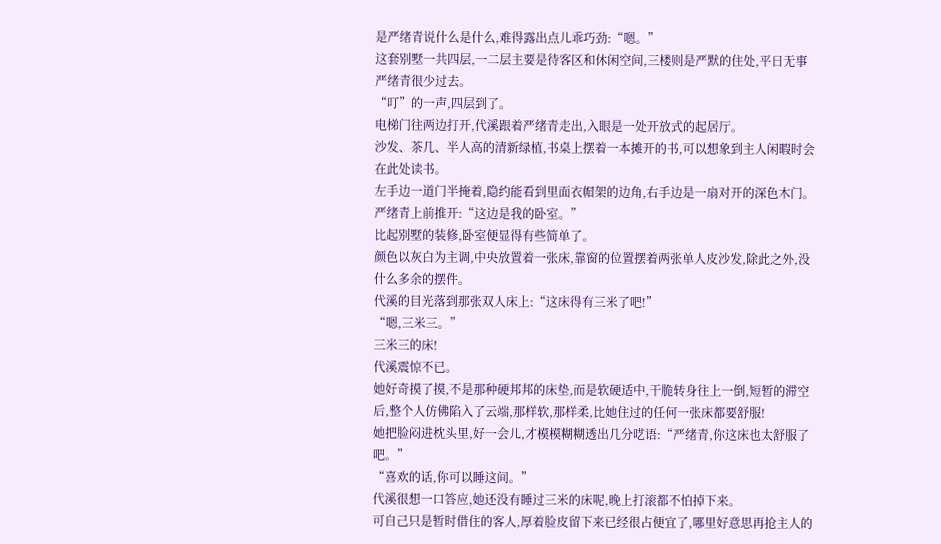是严绪青说什么是什么,难得露出点儿乖巧劲:“嗯。”
这套别墅一共四层,一二层主要是待客区和休闲空间,三楼则是严默的住处,平日无事严绪青很少过去。
“叮”的一声,四层到了。
电梯门往两边打开,代溪跟着严绪青走出,入眼是一处开放式的起居厅。
沙发、茶几、半人高的清新绿植,书桌上摆着一本摊开的书,可以想象到主人闲暇时会在此处读书。
左手边一道门半掩着,隐约能看到里面衣帽架的边角,右手边是一扇对开的深色木门。
严绪青上前推开:“这边是我的卧室。”
比起别墅的装修,卧室便显得有些简单了。
颜色以灰白为主调,中央放置着一张床,靠窗的位置摆着两张单人皮沙发,除此之外,没什么多余的摆件。
代溪的目光落到那张双人床上:“这床得有三米了吧!”
“嗯,三米三。”
三米三的床!
代溪震惊不已。
她好奇摸了摸,不是那种硬邦邦的床垫,而是软硬适中,干脆转身往上一倒,短暂的滞空后,整个人仿佛陷入了云端,那样软,那样柔,比她住过的任何一张床都要舒服!
她把脸闷进枕头里,好一会儿,才模模糊糊透出几分呓语:“严绪青,你这床也太舒服了吧。”
“喜欢的话,你可以睡这间。”
代溪很想一口答应,她还没有睡过三米的床呢,晚上打滚都不怕掉下来。
可自己只是暂时借住的客人,厚着脸皮留下来已经很占便宜了,哪里好意思再抢主人的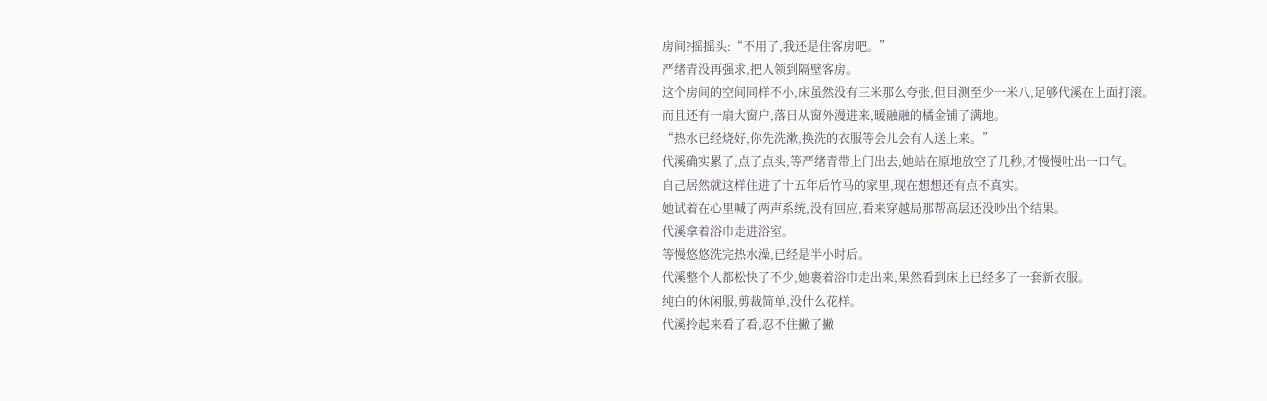房间?摇摇头:“不用了,我还是住客房吧。”
严绪青没再强求,把人领到隔壁客房。
这个房间的空间同样不小,床虽然没有三米那么夸张,但目测至少一米八,足够代溪在上面打滚。
而且还有一扇大窗户,落日从窗外漫进来,暖融融的橘金铺了满地。
“热水已经烧好,你先洗漱,换洗的衣服等会儿会有人送上来。”
代溪确实累了,点了点头,等严绪青带上门出去,她站在原地放空了几秒,才慢慢吐出一口气。
自己居然就这样住进了十五年后竹马的家里,现在想想还有点不真实。
她试着在心里喊了两声系统,没有回应,看来穿越局那帮高层还没吵出个结果。
代溪拿着浴巾走进浴室。
等慢悠悠洗完热水澡,已经是半小时后。
代溪整个人都松快了不少,她裹着浴巾走出来,果然看到床上已经多了一套新衣服。
纯白的休闲服,剪裁简单,没什么花样。
代溪拎起来看了看,忍不住撇了撇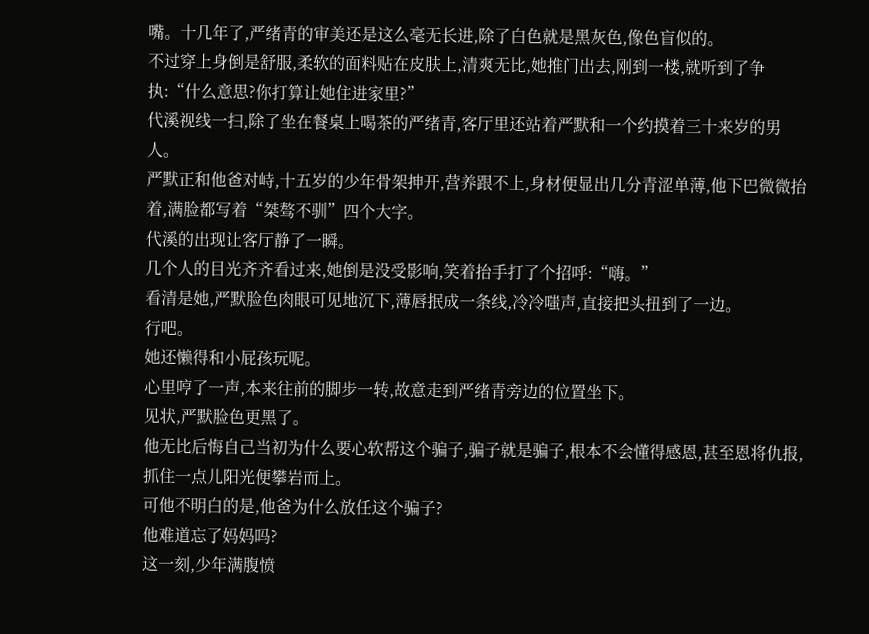嘴。十几年了,严绪青的审美还是这么毫无长进,除了白色就是黑灰色,像色盲似的。
不过穿上身倒是舒服,柔软的面料贴在皮肤上,清爽无比,她推门出去,刚到一楼,就听到了争执:“什么意思?你打算让她住进家里?”
代溪视线一扫,除了坐在餐桌上喝茶的严绪青,客厅里还站着严默和一个约摸着三十来岁的男人。
严默正和他爸对峙,十五岁的少年骨架抻开,营养跟不上,身材便显出几分青涩单薄,他下巴微微抬着,满脸都写着“桀骜不驯”四个大字。
代溪的出现让客厅静了一瞬。
几个人的目光齐齐看过来,她倒是没受影响,笑着抬手打了个招呼:“嗨。”
看清是她,严默脸色肉眼可见地沉下,薄唇抿成一条线,冷冷嗤声,直接把头扭到了一边。
行吧。
她还懒得和小屁孩玩呢。
心里哼了一声,本来往前的脚步一转,故意走到严绪青旁边的位置坐下。
见状,严默脸色更黑了。
他无比后悔自己当初为什么要心软帮这个骗子,骗子就是骗子,根本不会懂得感恩,甚至恩将仇报,抓住一点儿阳光便攀岩而上。
可他不明白的是,他爸为什么放任这个骗子?
他难道忘了妈妈吗?
这一刻,少年满腹愤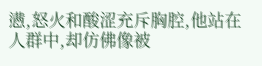懑,怒火和酸涩充斥胸腔,他站在人群中,却仿佛像被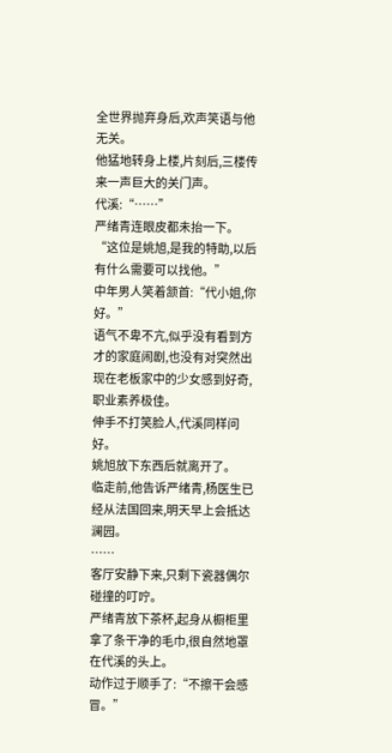全世界抛弃身后,欢声笑语与他无关。
他猛地转身上楼,片刻后,三楼传来一声巨大的关门声。
代溪:“……”
严绪青连眼皮都未抬一下。
“这位是姚旭,是我的特助,以后有什么需要可以找他。”
中年男人笑着颔首:“代小姐,你好。”
语气不卑不亢,似乎没有看到方才的家庭闹剧,也没有对突然出现在老板家中的少女感到好奇,职业素养极佳。
伸手不打笑脸人,代溪同样问好。
姚旭放下东西后就离开了。
临走前,他告诉严绪青,杨医生已经从法国回来,明天早上会抵达澜园。
……
客厅安静下来,只剩下瓷器偶尔碰撞的叮咛。
严绪青放下茶杯,起身从橱柜里拿了条干净的毛巾,很自然地罩在代溪的头上。
动作过于顺手了:“不擦干会感冒。”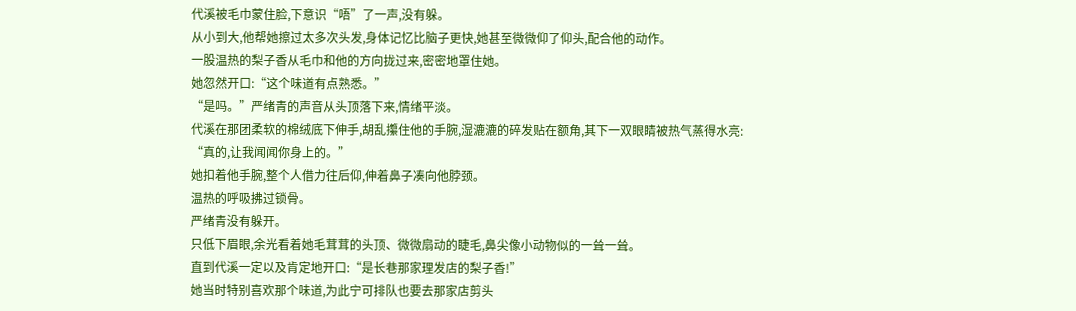代溪被毛巾蒙住脸,下意识“唔”了一声,没有躲。
从小到大,他帮她擦过太多次头发,身体记忆比脑子更快,她甚至微微仰了仰头,配合他的动作。
一股温热的梨子香从毛巾和他的方向拢过来,密密地罩住她。
她忽然开口:“这个味道有点熟悉。”
“是吗。”严绪青的声音从头顶落下来,情绪平淡。
代溪在那团柔软的棉绒底下伸手,胡乱攥住他的手腕,湿漉漉的碎发贴在额角,其下一双眼睛被热气蒸得水亮:
“真的,让我闻闻你身上的。”
她扣着他手腕,整个人借力往后仰,伸着鼻子凑向他脖颈。
温热的呼吸拂过锁骨。
严绪青没有躲开。
只低下眉眼,余光看着她毛茸茸的头顶、微微扇动的睫毛,鼻尖像小动物似的一耸一耸。
直到代溪一定以及肯定地开口:“是长巷那家理发店的梨子香!”
她当时特别喜欢那个味道,为此宁可排队也要去那家店剪头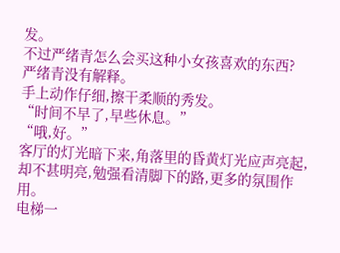发。
不过严绪青怎么会买这种小女孩喜欢的东西?
严绪青没有解释。
手上动作仔细,擦干柔顺的秀发。
“时间不早了,早些休息。”
“哦,好。”
客厅的灯光暗下来,角落里的昏黄灯光应声亮起,却不甚明亮,勉强看清脚下的路,更多的氛围作用。
电梯一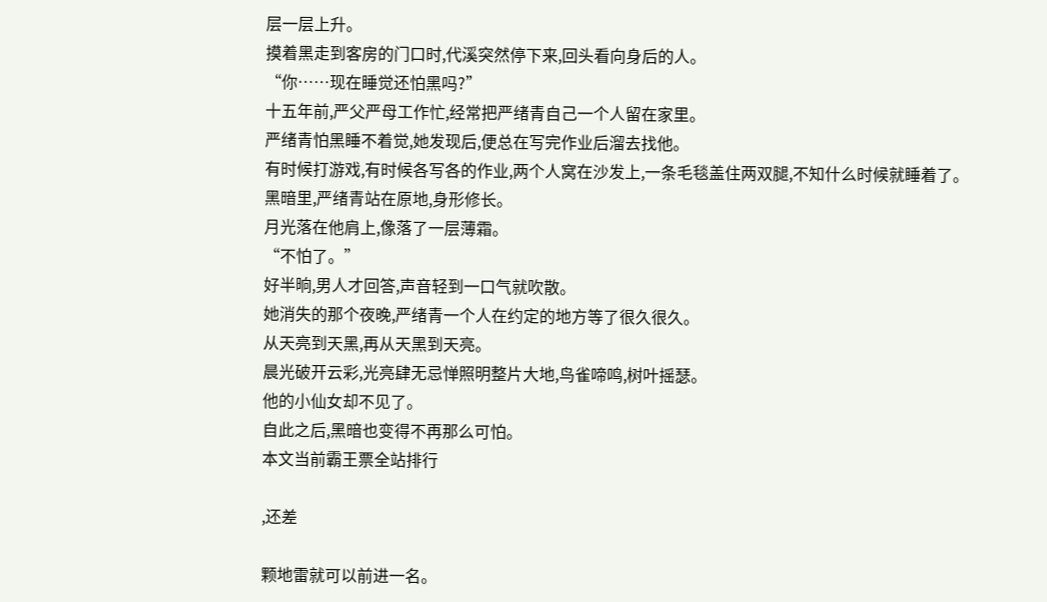层一层上升。
摸着黑走到客房的门口时,代溪突然停下来,回头看向身后的人。
“你……现在睡觉还怕黑吗?”
十五年前,严父严母工作忙,经常把严绪青自己一个人留在家里。
严绪青怕黑睡不着觉,她发现后,便总在写完作业后溜去找他。
有时候打游戏,有时候各写各的作业,两个人窝在沙发上,一条毛毯盖住两双腿,不知什么时候就睡着了。
黑暗里,严绪青站在原地,身形修长。
月光落在他肩上,像落了一层薄霜。
“不怕了。”
好半晌,男人才回答,声音轻到一口气就吹散。
她消失的那个夜晚,严绪青一个人在约定的地方等了很久很久。
从天亮到天黑,再从天黑到天亮。
晨光破开云彩,光亮肆无忌惮照明整片大地,鸟雀啼鸣,树叶摇瑟。
他的小仙女却不见了。
自此之后,黑暗也变得不再那么可怕。
本文当前霸王票全站排行

,还差

颗地雷就可以前进一名。